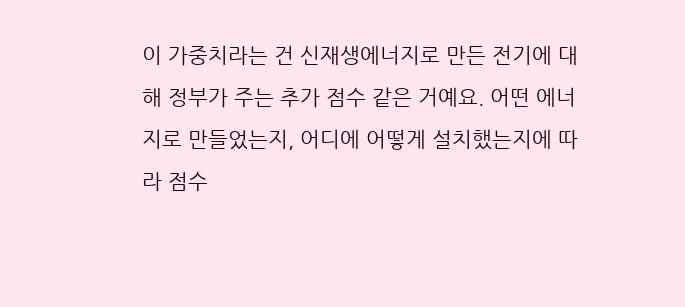이 가중치라는 건 신재생에너지로 만든 전기에 대해 정부가 주는 추가 점수 같은 거예요. 어떤 에너지로 만들었는지, 어디에 어떻게 설치했는지에 따라 점수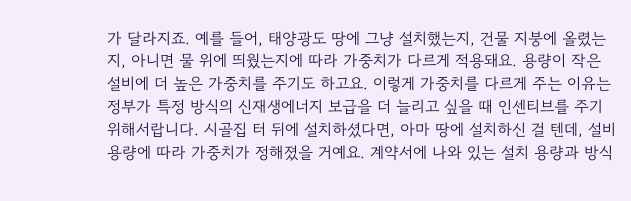가 달라지죠. 예를 들어, 태양광도 땅에 그냥 설치했는지, 건물 지붕에 올렸는지, 아니면 물 위에 띄웠는지에 따라 가중치가 다르게 적용돼요. 용량이 작은 설비에 더 높은 가중치를 주기도 하고요. 이렇게 가중치를 다르게 주는 이유는 정부가 특정 방식의 신재생에너지 보급을 더 늘리고 싶을 때 인센티브를 주기 위해서랍니다. 시골집 터 뒤에 설치하셨다면, 아마 땅에 설치하신 걸 텐데, 설비 용량에 따라 가중치가 정해졌을 거예요. 계약서에 나와 있는 설치 용량과 방식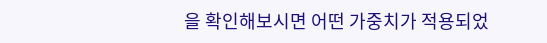을 확인해보시면 어떤 가중치가 적용되었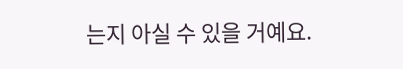는지 아실 수 있을 거예요.